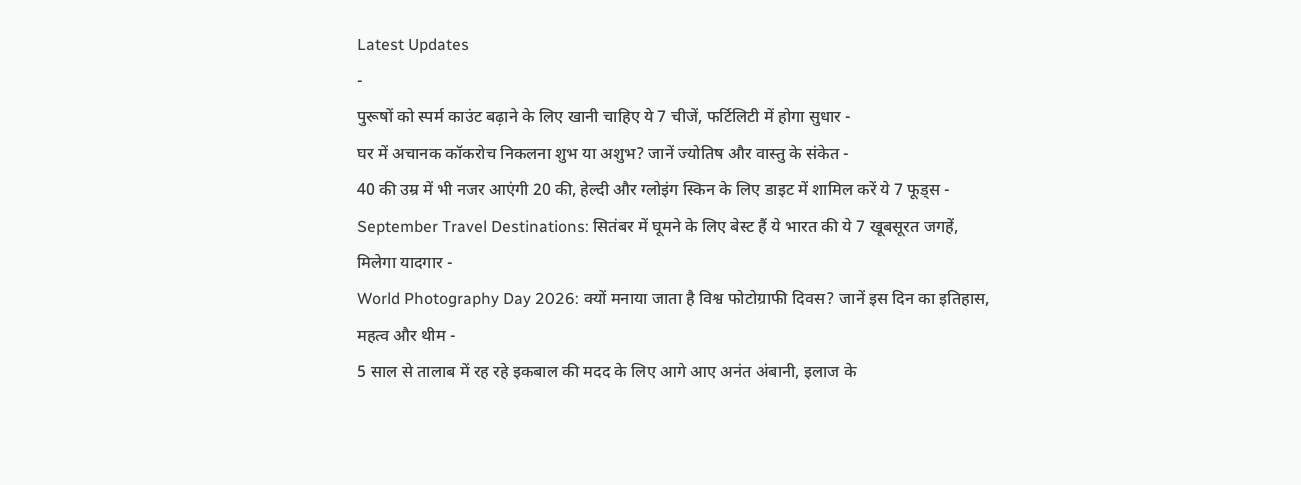Latest Updates
-
पुरूषों को स्पर्म काउंट बढ़ाने के लिए खानी चाहिए ये 7 चीजें, फर्टिलिटी में होगा सुधार -
घर में अचानक कॉकरोच निकलना शुभ या अशुभ? जानें ज्योतिष और वास्तु के संकेत -
40 की उम्र में भी नजर आएंगी 20 की, हेल्दी और ग्लोइंग स्किन के लिए डाइट में शामिल करें ये 7 फूड्स -
September Travel Destinations: सितंबर में घूमने के लिए बेस्ट हैं ये भारत की ये 7 खूबसूरत जगहें, मिलेगा यादगार -
World Photography Day 2026: क्यों मनाया जाता है विश्व फोटोग्राफी दिवस? जानें इस दिन का इतिहास, महत्व और थीम -
5 साल से तालाब में रह रहे इकबाल की मदद के लिए आगे आए अनंत अंबानी, इलाज के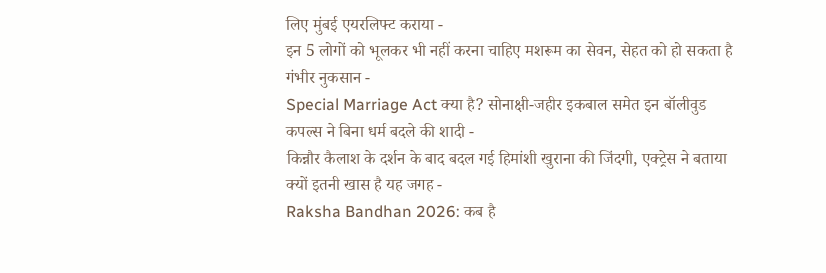लिए मुंबई एयरलिफ्ट कराया -
इन 5 लोगों को भूलकर भी नहीं करना चाहिए मशरूम का सेवन, सेहत को हो सकता है गंभीर नुकसान -
Special Marriage Act क्या है? सोनाक्षी-जहीर इकबाल समेत इन बॉलीवुड कपल्स ने बिना धर्म बदले की शादी -
किन्नौर कैलाश के दर्शन के बाद बदल गई हिमांशी खुराना की जिंदगी, एक्ट्रेस ने बताया क्यों इतनी खास है यह जगह -
Raksha Bandhan 2026: कब है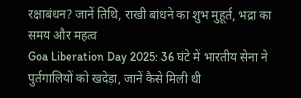रक्षाबंधन? जानें तिथि, राखी बांधने का शुभ मुहूर्त, भद्रा का समय और महत्व
Goa Liberation Day 2025: 36 घंटे में भारतीय सेना ने पुर्तगालियों को खदेड़ा, जानें कैसे मिली थी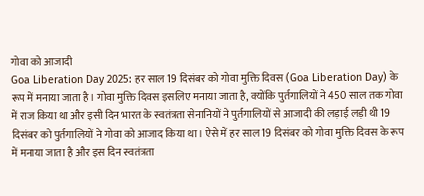गोवा को आजादी
Goa Liberation Day 2025: हर साल 19 दिसंबर को गोवा मुक्ति दिवस (Goa Liberation Day) के रूप में मनाया जाता है। गोवा मुक्ति दिवस इसलिए मनाया जाता है, क्योंकि पुर्तगालियों ने 450 साल तक गोवा में राज किया था और इसी दिन भारत के स्वतंत्रता सेनानियों ने पुर्तगालियों से आजादी की लड़ाई लड़ी थी 19 दिसंबर को पुर्तगालियों ने गोवा को आजाद किया था। ऐसे में हर साल 19 दिसंबर को गोवा मुक्ति दिवस के रूप में मनाया जाता है और इस दिन स्वतंत्रता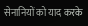सेनानियों को याद करके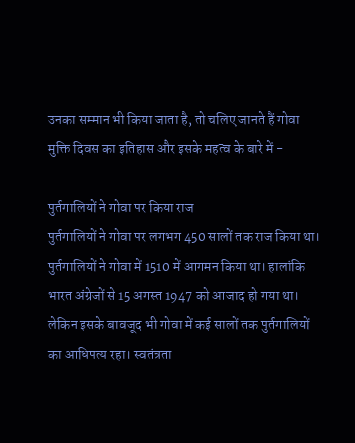उनका सम्मान भी किया जाता है, तो चलिए जानते हैं गोवा मुक्ति दिवस का इतिहास और इसके महत्व के बारे में -

पुर्तगालियों ने गोवा पर किया राज
पुर्तगालियों ने गोवा पर लगभग 450 सालों तक राज किया था। पुर्तगालियों ने गोवा में 1510 में आगमन किया था। हालांकि भारत अंग्रेजों से 15 अगस्त 1947 को आजाद हो गया था। लेकिन इसके बावजूद भी गोवा में कई सालों तक पुर्तगालियों का आधिपत्य रहा। स्वतंत्रता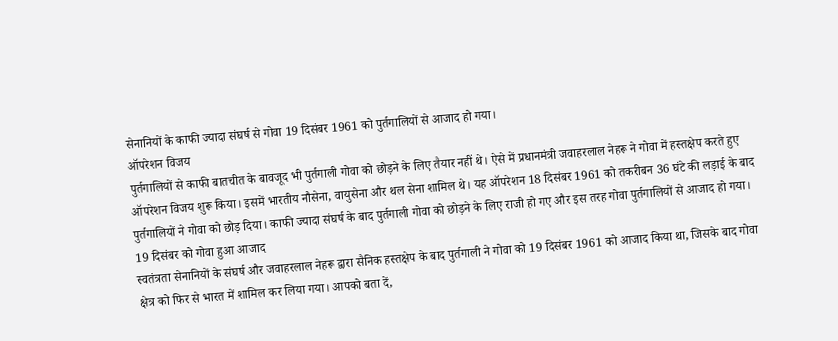सेनानियों के काफी ज्यादा संघर्ष से गोवा 19 दिसंबर 1961 को पुर्तगालियों से आजाद हो गया।
ऑपरेशन विजय
पुर्तगालियों से काफी बातचीत के बावजूद भी पुर्तगाली गोवा को छोड़ने के लिए तैयार नहीं थे। ऐसे में प्रधानमंत्री जवाहरलाल नेहरू ने गोवा में हस्तक्षेप करते हुए ऑपरेशन विजय शुरू किया। इसमें भारतीय नौसेना, वायुसेना और थल सेना शामिल थे। यह ऑपरेशन 18 दिसंबर 1961 को तकरीबन 36 घंटे की लड़ाई के बाद पुर्तगालियों ने गोवा को छोड़ दिया। काफी ज्यादा संघर्ष के बाद पुर्तगाली गोवा को छोड़ने के लिए राजी हो गए और इस तरह गोवा पुर्तगालियों से आजाद हो गया।
19 दिसंबर को गोवा हुआ आजाद
स्वतंत्रता सेनानियों के संघर्ष और जवाहरलाल नेहरू द्वारा सैनिक हस्तक्षेप के बाद पुर्तगाली ने गोवा को 19 दिसंबर 1961 को आजाद किया था, जिसके बाद गोवा क्षेत्र को फिर से भारत में शामिल कर लिया गया। आपको बता दें,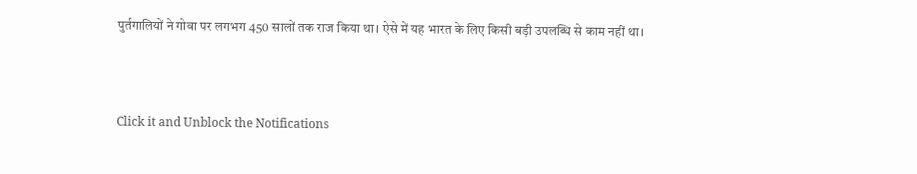पुर्तगालियों ने गोवा पर लगभग 450 सालों तक राज किया था। ऐसे में यह भारत के लिए किसी बड़ी उपलब्धि से काम नहीं था।



Click it and Unblock the Notifications